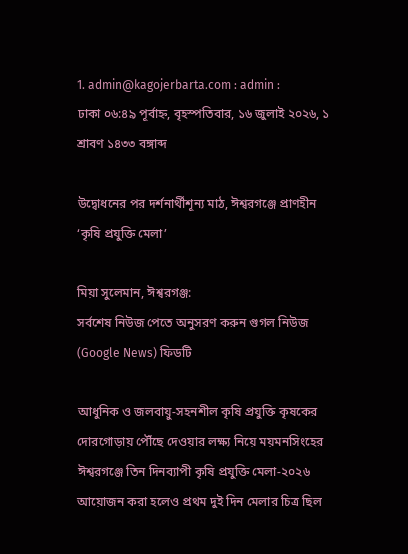1. admin@kagojerbarta.com : admin :
ঢাকা ০৬:৪৯ পূর্বাহ্ন, বৃহস্পতিবার, ১৬ জুলাই ২০২৬, ১ শ্রাবণ ১৪৩৩ বঙ্গাব্দ

উদ্বোধনের পর দর্শনার্থীশূন্য মাঠ, ঈশ্বরগঞ্জে প্রাণহীন ‘কৃষি প্রযুক্তি মেলা’

মিয়া সুলেমান, ঈশ্বরগঞ্জ:
সর্বশেষ নিউজ পেতে অনুসরণ করুন গুগল নিউজ (Google News) ফিডটি

আধুনিক ও জলবায়ু-সহনশীল কৃষি প্রযুক্তি কৃষকের দোরগোড়ায় পৌঁছে দেওয়ার লক্ষ্য নিয়ে ময়মনসিংহের ঈশ্বরগঞ্জে তিন দিনব্যাপী কৃষি প্রযুক্তি মেলা-২০২৬ আয়োজন করা হলেও প্রথম দুই দিন মেলার চিত্র ছিল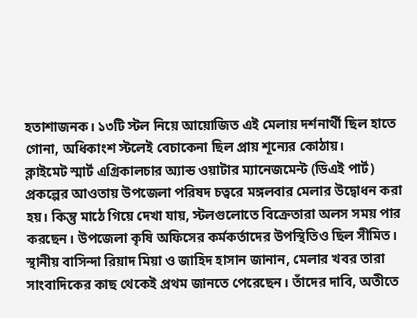হতাশাজনক। ১৩টি স্টল নিয়ে আয়োজিত এই মেলায় দর্শনার্থী ছিল হাতে গোনা, অধিকাংশ স্টলেই বেচাকেনা ছিল প্রায় শূন্যের কোঠায়।
ক্লাইমেট স্মার্ট এগ্রিকালচার অ্যান্ড ওয়াটার ম্যানেজমেন্ট (ডিএই পার্ট) প্রকল্পের আওতায় উপজেলা পরিষদ চত্বরে মঙ্গলবার মেলার উদ্বোধন করা হয়। কিন্তু মাঠে গিয়ে দেখা যায়, স্টলগুলোতে বিক্রেতারা অলস সময় পার করছেন। উপজেলা কৃষি অফিসের কর্মকর্তাদের উপস্থিতিও ছিল সীমিত।
স্থানীয় বাসিন্দা রিয়াদ মিয়া ও জাহিদ হাসান জানান, মেলার খবর তারা সাংবাদিকের কাছ থেকেই প্রথম জানতে পেরেছেন। তাঁদের দাবি, অতীতে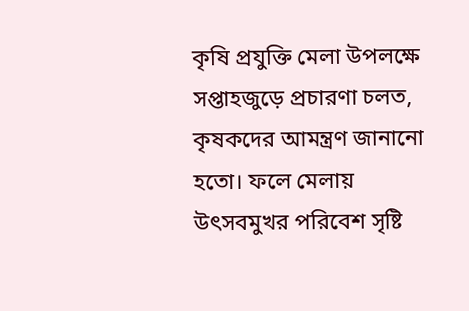কৃষি প্রযুক্তি মেলা উপলক্ষে সপ্তাহজুড়ে প্রচারণা চলত, কৃষকদের আমন্ত্রণ জানানো হতো। ফলে মেলায় উৎসবমুখর পরিবেশ সৃষ্টি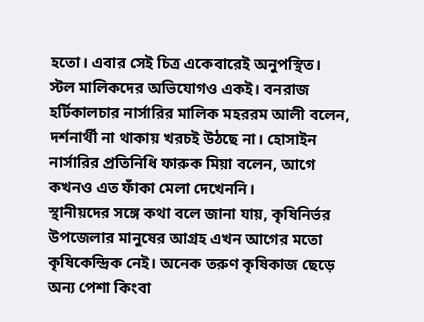হতো। এবার সেই চিত্র একেবারেই অনুপস্থিত।
স্টল মালিকদের অভিযোগও একই। বনরাজ হর্টিকালচার নার্সারির মালিক মহররম আলী বলেন, দর্শনার্থী না থাকায় খরচই উঠছে না। হোসাইন নার্সারির প্রতিনিধি ফারুক মিয়া বলেন, আগে কখনও এত ফাঁকা মেলা দেখেননি।
স্থানীয়দের সঙ্গে কথা বলে জানা যায়, কৃষিনির্ভর উপজেলার মানুষের আগ্রহ এখন আগের মতো কৃষিকেন্দ্রিক নেই। অনেক তরুণ কৃষিকাজ ছেড়ে অন্য পেশা কিংবা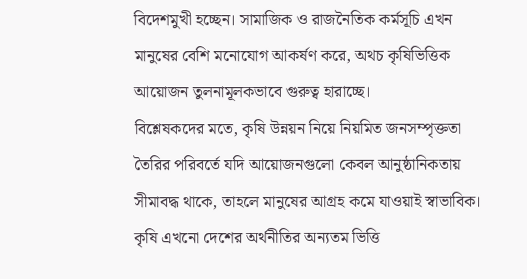বিদেশমুখী হচ্ছেন। সামাজিক ও রাজনৈতিক কর্মসূচি এখন মানুষের বেশি মনোযোগ আকর্ষণ করে, অথচ কৃষিভিত্তিক আয়োজন তুলনামূলকভাবে গুরুত্ব হারাচ্ছে।
বিশ্লেষকদের মতে, কৃষি উন্নয়ন নিয়ে নিয়মিত জনসম্পৃক্ততা তৈরির পরিবর্তে যদি আয়োজনগুলো কেবল আনুষ্ঠানিকতায় সীমাবদ্ধ থাকে, তাহলে মানুষের আগ্রহ কমে যাওয়াই স্বাভাবিক। কৃষি এখনো দেশের অর্থনীতির অন্যতম ভিত্তি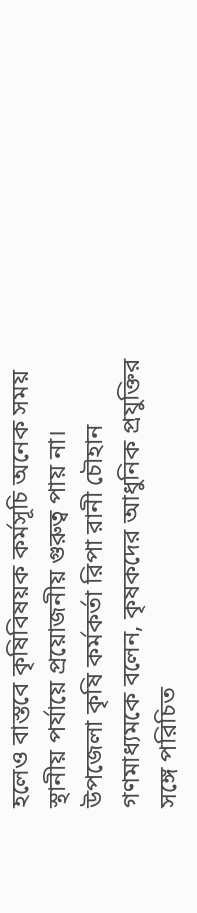হলেও বাস্তবে কৃষিবিষয়ক কর্মসূচি অনেক সময় স্থানীয় পর্যায়ে প্রয়োজনীয় গুরুত্ব পায় না।
উপজেলা কৃষি কর্মকর্তা রিপা রানী চৌহান গণমাধ্যমকে বলেন, কৃষকদের আধুনিক প্রযুক্তির সঙ্গে পরিচিত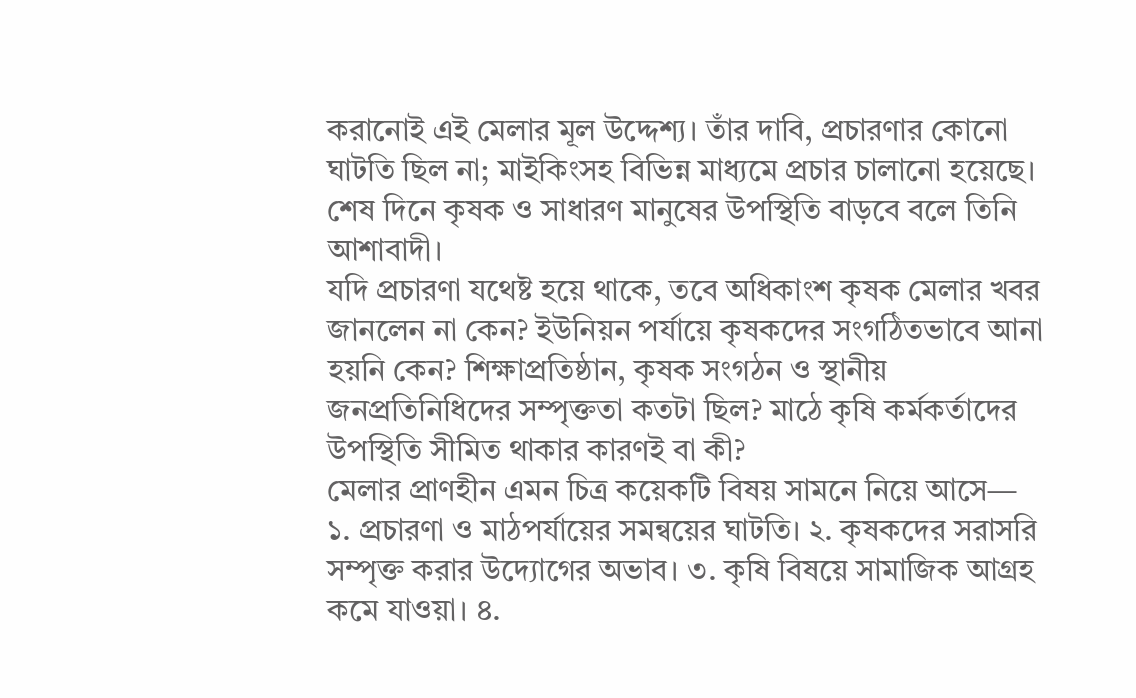করানোই এই মেলার মূল উদ্দেশ্য। তাঁর দাবি, প্রচারণার কোনো ঘাটতি ছিল না; মাইকিংসহ বিভিন্ন মাধ্যমে প্রচার চালানো হয়েছে। শেষ দিনে কৃষক ও সাধারণ মানুষের উপস্থিতি বাড়বে বলে তিনি আশাবাদী।
যদি প্রচারণা যথেষ্ট হয়ে থাকে, তবে অধিকাংশ কৃষক মেলার খবর জানলেন না কেন? ইউনিয়ন পর্যায়ে কৃষকদের সংগঠিতভাবে আনা হয়নি কেন? শিক্ষাপ্রতিষ্ঠান, কৃষক সংগঠন ও স্থানীয় জনপ্রতিনিধিদের সম্পৃক্ততা কতটা ছিল? মাঠে কৃষি কর্মকর্তাদের উপস্থিতি সীমিত থাকার কারণই বা কী?
মেলার প্রাণহীন এমন চিত্র কয়েকটি বিষয় সামনে নিয়ে আসে—
১. প্রচারণা ও মাঠপর্যায়ের সমন্বয়ের ঘাটতি। ২. কৃষকদের সরাসরি সম্পৃক্ত করার উদ্যোগের অভাব। ৩. কৃষি বিষয়ে সামাজিক আগ্রহ কমে যাওয়া। ৪.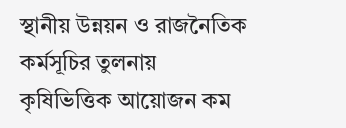স্থানীয় উন্নয়ন ও রাজনৈতিক কর্মসূচির তুলনায় কৃষিভিত্তিক আয়োজন কম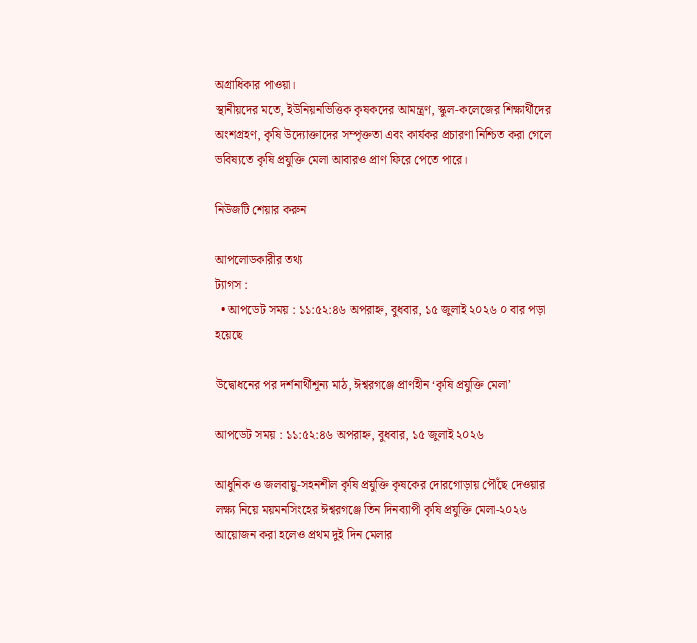অগ্রাধিকার পাওয়া।
স্থানীয়দের মতে, ইউনিয়নভিত্তিক কৃষকদের আমন্ত্রণ, স্কুল-কলেজের শিক্ষার্থীদের অংশগ্রহণ, কৃষি উদ্যোক্তাদের সম্পৃক্ততা এবং কার্যকর প্রচারণা নিশ্চিত করা গেলে ভবিষ্যতে কৃষি প্রযুক্তি মেলা আবারও প্রাণ ফিরে পেতে পারে।

নিউজটি শেয়ার করুন

আপলোডকারীর তথ্য
ট্যাগস :
  • আপডেট সময় : ১১:৫২:৪৬ অপরাহ্ন, বুধবার, ১৫ জুলাই ২০২৬ ০ বার পড়া হয়েছে

উদ্বোধনের পর দর্শনার্থীশূন্য মাঠ, ঈশ্বরগঞ্জে প্রাণহীন ‘কৃষি প্রযুক্তি মেলা’

আপডেট সময় : ১১:৫২:৪৬ অপরাহ্ন, বুধবার, ১৫ জুলাই ২০২৬

আধুনিক ও জলবায়ু-সহনশীল কৃষি প্রযুক্তি কৃষকের দোরগোড়ায় পৌঁছে দেওয়ার লক্ষ্য নিয়ে ময়মনসিংহের ঈশ্বরগঞ্জে তিন দিনব্যাপী কৃষি প্রযুক্তি মেলা-২০২৬ আয়োজন করা হলেও প্রথম দুই দিন মেলার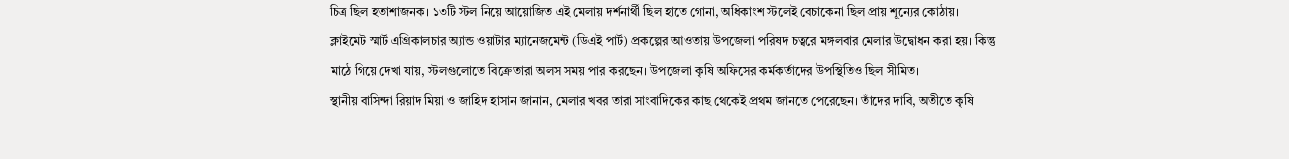চিত্র ছিল হতাশাজনক। ১৩টি স্টল নিয়ে আয়োজিত এই মেলায় দর্শনার্থী ছিল হাতে গোনা, অধিকাংশ স্টলেই বেচাকেনা ছিল প্রায় শূন্যের কোঠায়।
ক্লাইমেট স্মার্ট এগ্রিকালচার অ্যান্ড ওয়াটার ম্যানেজমেন্ট (ডিএই পার্ট) প্রকল্পের আওতায় উপজেলা পরিষদ চত্বরে মঙ্গলবার মেলার উদ্বোধন করা হয়। কিন্তু মাঠে গিয়ে দেখা যায়, স্টলগুলোতে বিক্রেতারা অলস সময় পার করছেন। উপজেলা কৃষি অফিসের কর্মকর্তাদের উপস্থিতিও ছিল সীমিত।
স্থানীয় বাসিন্দা রিয়াদ মিয়া ও জাহিদ হাসান জানান, মেলার খবর তারা সাংবাদিকের কাছ থেকেই প্রথম জানতে পেরেছেন। তাঁদের দাবি, অতীতে কৃষি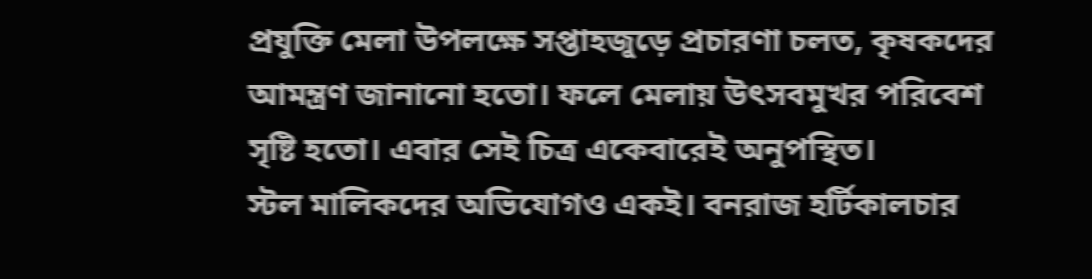প্রযুক্তি মেলা উপলক্ষে সপ্তাহজুড়ে প্রচারণা চলত, কৃষকদের আমন্ত্রণ জানানো হতো। ফলে মেলায় উৎসবমুখর পরিবেশ সৃষ্টি হতো। এবার সেই চিত্র একেবারেই অনুপস্থিত।
স্টল মালিকদের অভিযোগও একই। বনরাজ হর্টিকালচার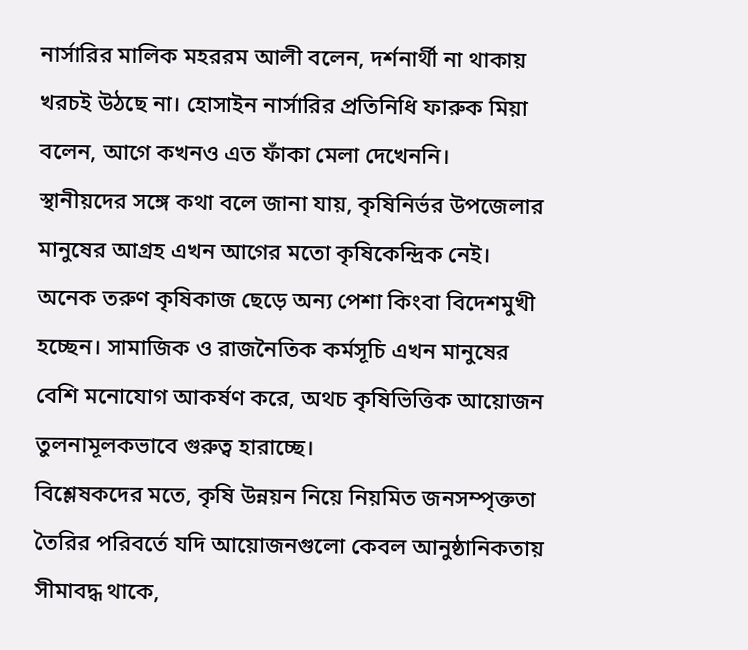নার্সারির মালিক মহররম আলী বলেন, দর্শনার্থী না থাকায় খরচই উঠছে না। হোসাইন নার্সারির প্রতিনিধি ফারুক মিয়া বলেন, আগে কখনও এত ফাঁকা মেলা দেখেননি।
স্থানীয়দের সঙ্গে কথা বলে জানা যায়, কৃষিনির্ভর উপজেলার মানুষের আগ্রহ এখন আগের মতো কৃষিকেন্দ্রিক নেই। অনেক তরুণ কৃষিকাজ ছেড়ে অন্য পেশা কিংবা বিদেশমুখী হচ্ছেন। সামাজিক ও রাজনৈতিক কর্মসূচি এখন মানুষের বেশি মনোযোগ আকর্ষণ করে, অথচ কৃষিভিত্তিক আয়োজন তুলনামূলকভাবে গুরুত্ব হারাচ্ছে।
বিশ্লেষকদের মতে, কৃষি উন্নয়ন নিয়ে নিয়মিত জনসম্পৃক্ততা তৈরির পরিবর্তে যদি আয়োজনগুলো কেবল আনুষ্ঠানিকতায় সীমাবদ্ধ থাকে,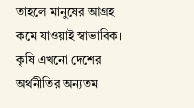তাহলে মানুষের আগ্রহ কমে যাওয়াই স্বাভাবিক। কৃষি এখনো দেশের অর্থনীতির অন্যতম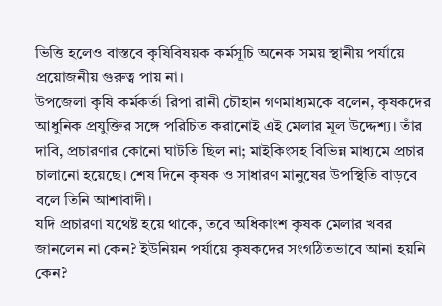ভিত্তি হলেও বাস্তবে কৃষিবিষয়ক কর্মসূচি অনেক সময় স্থানীয় পর্যায়ে প্রয়োজনীয় গুরুত্ব পায় না।
উপজেলা কৃষি কর্মকর্তা রিপা রানী চৌহান গণমাধ্যমকে বলেন, কৃষকদের আধুনিক প্রযুক্তির সঙ্গে পরিচিত করানোই এই মেলার মূল উদ্দেশ্য। তাঁর দাবি, প্রচারণার কোনো ঘাটতি ছিল না; মাইকিংসহ বিভিন্ন মাধ্যমে প্রচার চালানো হয়েছে। শেষ দিনে কৃষক ও সাধারণ মানুষের উপস্থিতি বাড়বে বলে তিনি আশাবাদী।
যদি প্রচারণা যথেষ্ট হয়ে থাকে, তবে অধিকাংশ কৃষক মেলার খবর জানলেন না কেন? ইউনিয়ন পর্যায়ে কৃষকদের সংগঠিতভাবে আনা হয়নি কেন?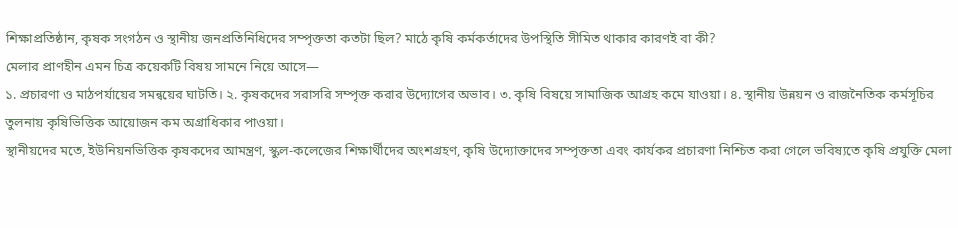শিক্ষাপ্রতিষ্ঠান, কৃষক সংগঠন ও স্থানীয় জনপ্রতিনিধিদের সম্পৃক্ততা কতটা ছিল? মাঠে কৃষি কর্মকর্তাদের উপস্থিতি সীমিত থাকার কারণই বা কী?
মেলার প্রাণহীন এমন চিত্র কয়েকটি বিষয় সামনে নিয়ে আসে—
১. প্রচারণা ও মাঠপর্যায়ের সমন্বয়ের ঘাটতি। ২. কৃষকদের সরাসরি সম্পৃক্ত করার উদ্যোগের অভাব। ৩. কৃষি বিষয়ে সামাজিক আগ্রহ কমে যাওয়া। ৪. স্থানীয় উন্নয়ন ও রাজনৈতিক কর্মসূচির তুলনায় কৃষিভিত্তিক আয়োজন কম অগ্রাধিকার পাওয়া।
স্থানীয়দের মতে, ইউনিয়নভিত্তিক কৃষকদের আমন্ত্রণ, স্কুল-কলেজের শিক্ষার্থীদের অংশগ্রহণ, কৃষি উদ্যোক্তাদের সম্পৃক্ততা এবং কার্যকর প্রচারণা নিশ্চিত করা গেলে ভবিষ্যতে কৃষি প্রযুক্তি মেলা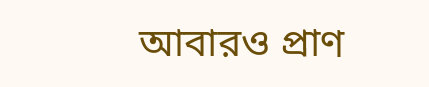আবারও প্রাণ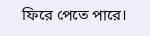ফিরে পেতে পারে।